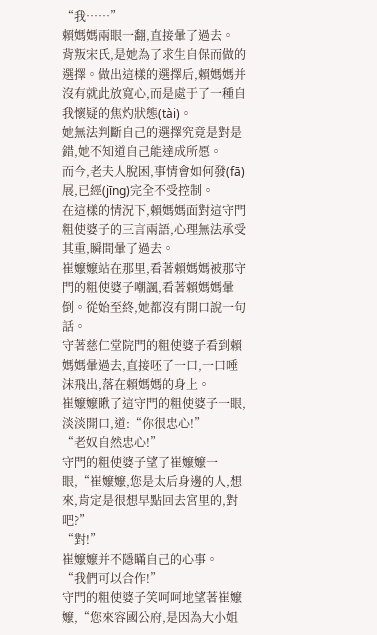“我……”
賴媽媽兩眼一翻,直接暈了過去。
背叛宋氏,是她為了求生自保而做的選擇。做出這樣的選擇后,賴媽媽并沒有就此放寬心,而是處于了一種自我懷疑的焦灼狀態(tài)。
她無法判斷自己的選擇究竟是對是錯,她不知道自己能達成所愿。
而今,老夫人脫困,事情會如何發(fā)展,已經(jīng)完全不受控制。
在這樣的情況下,賴媽媽面對這守門粗使婆子的三言兩語,心理無法承受其重,瞬間暈了過去。
崔嬤嬤站在那里,看著賴媽媽被那守門的粗使婆子嘲諷,看著賴媽媽暈倒。從始至終,她都沒有開口說一句話。
守著慈仁堂院門的粗使婆子看到賴媽媽暈過去,直接呸了一口,一口唾沫飛出,落在賴媽媽的身上。
崔嬤嬤瞅了這守門的粗使婆子一眼,淡淡開口,道:“你很忠心!”
“老奴自然忠心!”
守門的粗使婆子望了崔嬤嬤一眼,“崔嬤嬤,您是太后身邊的人,想來,肯定是很想早點回去宮里的,對吧?”
“對!”
崔嬤嬤并不隱瞞自己的心事。
“我們可以合作!”
守門的粗使婆子笑呵呵地望著崔嬤嬤,“您來容國公府,是因為大小姐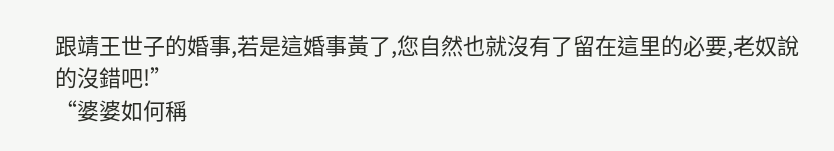跟靖王世子的婚事,若是這婚事黃了,您自然也就沒有了留在這里的必要,老奴說的沒錯吧!”
“婆婆如何稱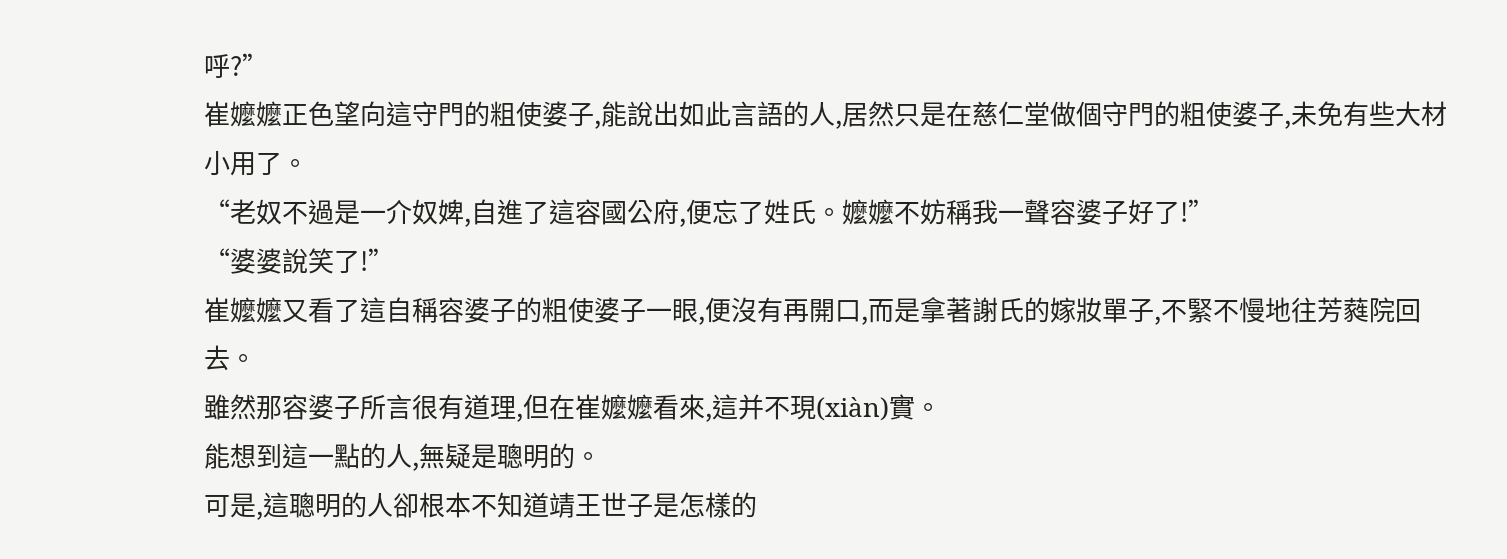呼?”
崔嬤嬤正色望向這守門的粗使婆子,能說出如此言語的人,居然只是在慈仁堂做個守門的粗使婆子,未免有些大材小用了。
“老奴不過是一介奴婢,自進了這容國公府,便忘了姓氏。嬤嬤不妨稱我一聲容婆子好了!”
“婆婆說笑了!”
崔嬤嬤又看了這自稱容婆子的粗使婆子一眼,便沒有再開口,而是拿著謝氏的嫁妝單子,不緊不慢地往芳蕤院回去。
雖然那容婆子所言很有道理,但在崔嬤嬤看來,這并不現(xiàn)實。
能想到這一點的人,無疑是聰明的。
可是,這聰明的人卻根本不知道靖王世子是怎樣的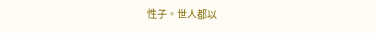性子。世人都以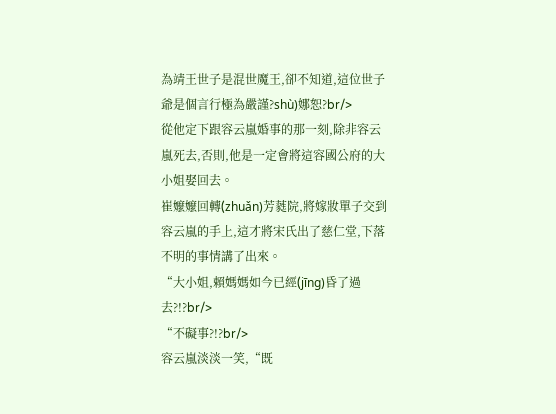為靖王世子是混世魔王,卻不知道,這位世子爺是個言行極為嚴謹?shù)娜恕?br/>
從他定下跟容云嵐婚事的那一刻,除非容云嵐死去,否則,他是一定會將這容國公府的大小姐娶回去。
崔嬤嬤回轉(zhuǎn)芳蕤院,將嫁妝單子交到容云嵐的手上,這才將宋氏出了慈仁堂,下落不明的事情講了出來。
“大小姐,賴媽媽如今已經(jīng)昏了過去?!?br/>
“不礙事?!?br/>
容云嵐淡淡一笑,“既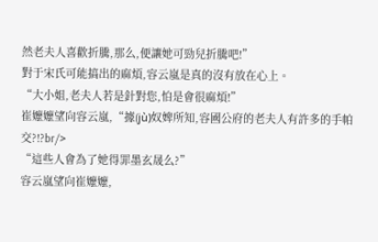然老夫人喜歡折騰,那么,便讓她可勁兒折騰吧!”
對于宋氏可能搞出的麻煩,容云嵐是真的沒有放在心上。
“大小姐,老夫人若是針對您,怕是會很麻煩!”
崔嬤嬤望向容云嵐,“據(jù)奴婢所知,容國公府的老夫人有許多的手帕交?!?br/>
“這些人會為了她得罪墨玄晟么?”
容云嵐望向崔嬤嬤,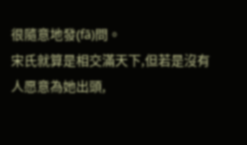很隨意地發(fā)問。
宋氏就算是相交滿天下,但若是沒有人愿意為她出頭,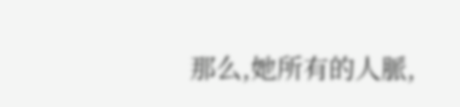那么,她所有的人脈,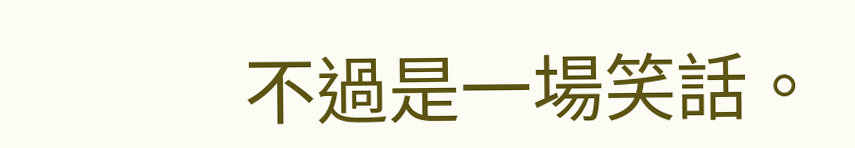不過是一場笑話。